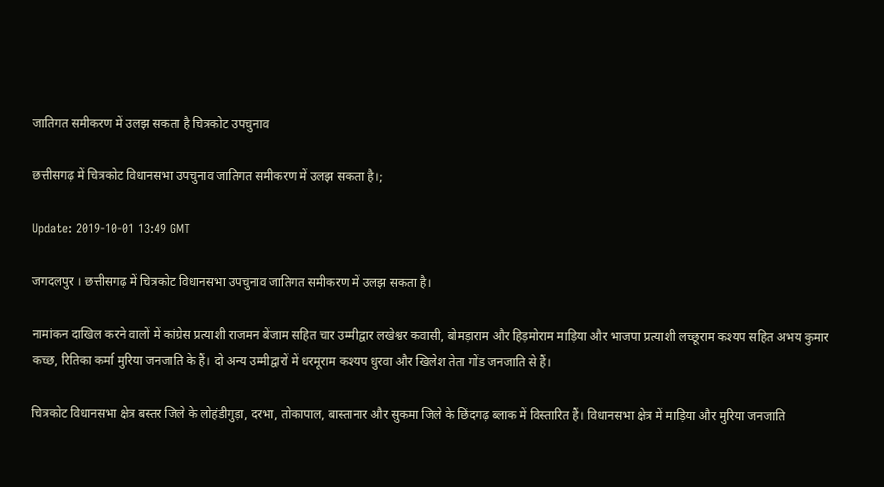जातिगत समीकरण में उलझ सकता है चित्रकोट उपचुनाव

छत्तीसगढ़ में चित्रकोट विधानसभा उपचुनाव जातिगत समीकरण में उलझ सकता है।;

Update: 2019-10-01 13:49 GMT

जगदलपुर । छत्तीसगढ़ में चित्रकोट विधानसभा उपचुनाव जातिगत समीकरण में उलझ सकता है।

नामांकन दाखिल करने वालों में कांग्रेस प्रत्याशी राजमन बेंजाम सहित चार उम्मीद्वार लखेश्वर कवासी, बोमड़ाराम और हिड़मोराम माड़िया और भाजपा प्रत्याशी लच्छूराम कश्यप सहित अभय कुमार कच्छ, रितिका कर्मा मुरिया जनजाति के हैं। दो अन्य उम्मीद्वारों में धरमूराम कश्यप धुरवा और खिलेश तेता गोंड जनजाति से हैं।

चित्रकोट विधानसभा क्षेत्र बस्तर जिले के लोहंडीगुड़ा, दरभा, तोकापाल, बास्तानार और सुकमा जिले के छिंदगढ़ ब्लाक में विस्तारित हैं। विधानसभा क्षेत्र में माड़िया और मुरिया जनजाति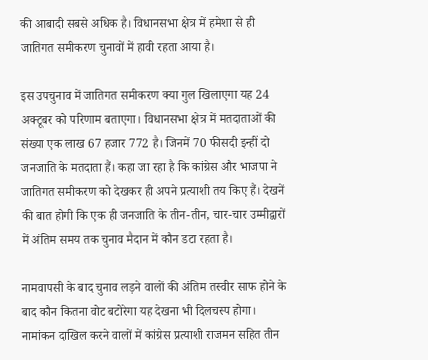की आबादी सबसे अधिक है। विधानसभा क्षेत्र में हमेशा से ही जातिगत समीकरण चुनावों में हावी रहता आया है।

इस उपचुनाव में जातिगत समीकरण क्या गुल खिलाएगा यह 24 अक्टूबर को परिणाम बताएगा। विधानसभा क्षेत्र में मतदाताओं की संख्या एक लाख 67 हजार 772 है। जिनमें 70 फीसदी इन्हीं दो जनजाति के मतदाता हैं। कहा जा रहा है कि कांग्रेस और भाजपा ने जातिगत समीकरण को देखकर ही अपने प्रत्याशी तय किए हैं। देखनें की बात होगी कि एक ही जनजाति के तीन-तीन, चार-चार उम्मीद्वारों में अंतिम समय तक चुनाव मैदान में कौन डटा रहता है।

नामवापसी के बाद चुनाव लड़ने वालों की अंतिम तस्वीर साफ होने के बाद कौन कितना वोट बटोरेगा यह देखना भी दिलचस्प होगा। नामांकन दाखिल करने वालों में कांग्रेस प्रत्याशी राजमन सहित तीन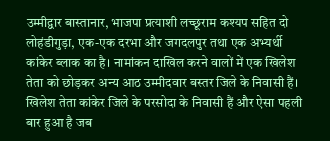उम्मीद्वार बास्तानार, भाजपा प्रत्याशी लच्छूराम कश्यप सहित दो लोहंडीगुड़ा, एक-एक दरभा और जगदलपुर तथा एक अभ्यर्थी कांकेर ब्लाक का है। नामांकन दाखिल करने वालों में एक खिलेश तेता को छोड़कर अन्य आठ उम्मीदवार बस्तर जिले के निवासी हैं। खिलेश तेता कांकेर जिले के परसोदा के निवासी हैं और ऐसा पहली बार हुआ है जब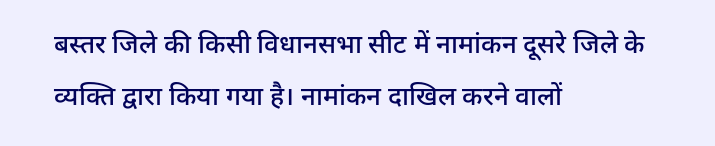बस्तर जिले की किसी विधानसभा सीट में नामांकन दूसरे जिले के व्यक्ति द्वारा किया गया है। नामांकन दाखिल करने वालों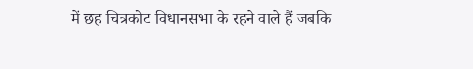में छह चित्रकोट विधानसभा के रहने वाले हैं जबकि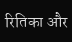रितिका और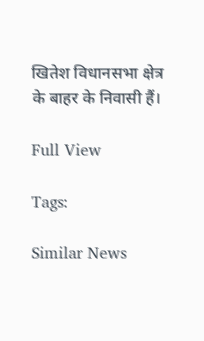खितेश विधानसभा क्षेत्र के बाहर के निवासी हैं।

Full View

Tags:

Similar News